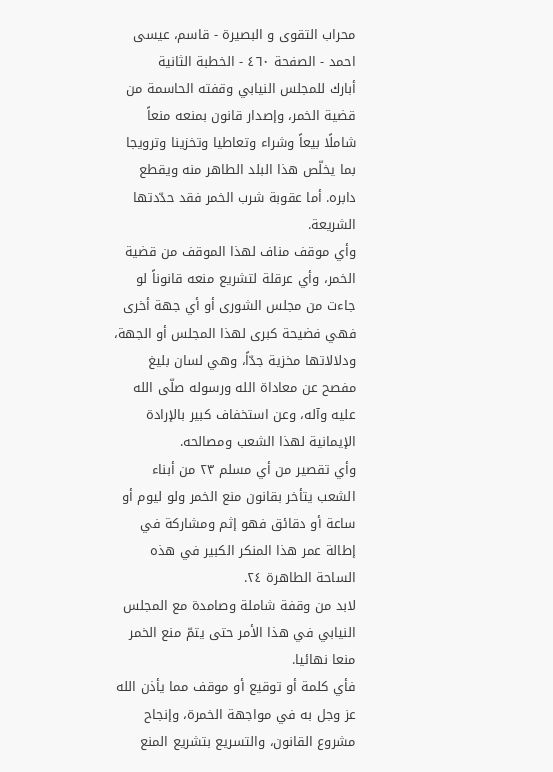محراب التقوى و البصيرة - قاسم، عيسى احمد - الصفحة ٤٦٠ - الخطبة الثانية
أبارك للمجلس النيابي وقفته الحاسمة من قضية الخمر، وإصدار قانون بمنعه منعاً شاملًا بيعاً وشراء وتعاطيا وتخزينا وترويجا بما يخلّص هذا البلد الطاهر منه ويقطع دابره. أما عقوبة شرب الخمر فقد حدّدتها الشريعة.
وأي موقف مناف لهذا الموقف من قضية الخمر، وأي عرقلة لتشريع منعه قانوناً لو جاءت من مجلس الشورى أو أي جهة أخرى فهي فضيحة كبرى لهذا المجلس أو الجهة، ودلالاتها مخزية جدّاً، وهي لسان بليغ مفصح عن معاداة الله ورسوله صلّى الله عليه وآله، وعن استخفاف كبير بالإرادة الإيمانية لهذا الشعب ومصالحه.
وأي تقصير من أي مسلم ٢٣ من أبناء الشعب يتأخر بقانون منع الخمر ولو ليوم أو ساعة أو دقائق فهو إثم ومشاركة في إطالة عمر هذا المنكر الكبير في هذه الساحة الطاهرة ٢٤.
لابد من وقفة شاملة وصامدة مع المجلس النيابي في هذا الأمر حتى يتمّ منع الخمر منعا نهائيا.
فأي كلمة أو توقيع أو موقف مما يأذن الله عز وجل به في مواجهة الخمرة، وإنجاح مشروع القانون، والتسريع بتشريع المنع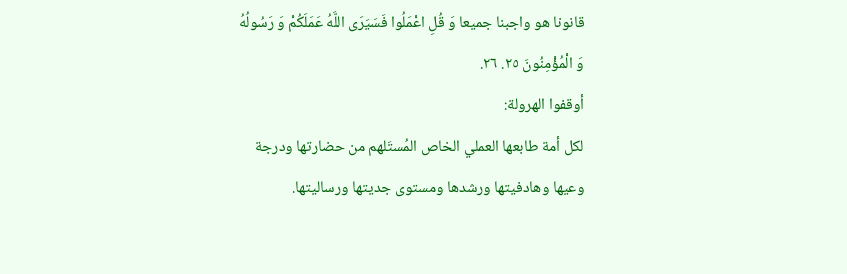قانونا هو واجبنا جميعا وَ قُلِ اعْمَلُوا فَسَيَرَى اللَّهُ عَمَلَكُمْ وَ رَسُولُهُ وَ الْمُؤْمِنُونَ ٢٥. ٢٦.
أوقفوا الهرولة:
لكل أمة طابعها العملي الخاص المُستَلهم من حضارتها ودرجة وعيها وهادفيتها ورشدها ومستوى جديتها ورساليتها.